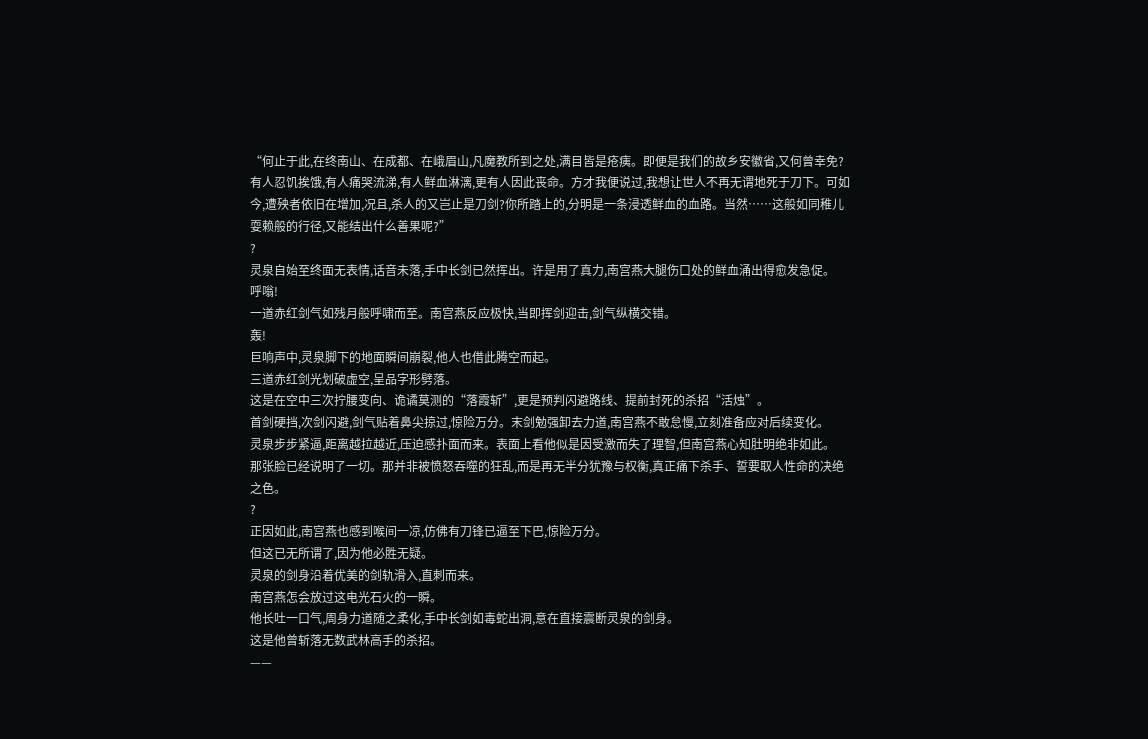“何止于此,在终南山、在成都、在峨眉山,凡魔教所到之处,满目皆是疮痍。即便是我们的故乡安徽省,又何曾幸免?有人忍饥挨饿,有人痛哭流涕,有人鲜血淋漓,更有人因此丧命。方才我便说过,我想让世人不再无谓地死于刀下。可如今,遭殃者依旧在增加,况且,杀人的又岂止是刀剑?你所踏上的,分明是一条浸透鲜血的血路。当然……这般如同稚儿耍赖般的行径,又能结出什么善果呢?”
?
灵泉自始至终面无表情,话音未落,手中长剑已然挥出。许是用了真力,南宫燕大腿伤口处的鲜血涌出得愈发急促。
呼嗡!
一道赤红剑气如残月般呼啸而至。南宫燕反应极快,当即挥剑迎击,剑气纵横交错。
轰!
巨响声中,灵泉脚下的地面瞬间崩裂,他人也借此腾空而起。
三道赤红剑光划破虚空,呈品字形劈落。
这是在空中三次拧腰变向、诡谲莫测的“落霞斩”,更是预判闪避路线、提前封死的杀招“活烛”。
首剑硬挡,次剑闪避,剑气贴着鼻尖掠过,惊险万分。末剑勉强卸去力道,南宫燕不敢怠慢,立刻准备应对后续变化。
灵泉步步紧逼,距离越拉越近,压迫感扑面而来。表面上看他似是因受激而失了理智,但南宫燕心知肚明绝非如此。
那张脸已经说明了一切。那并非被愤怒吞噬的狂乱,而是再无半分犹豫与权衡,真正痛下杀手、誓要取人性命的决绝之色。
?
正因如此,南宫燕也感到喉间一凉,仿佛有刀锋已逼至下巴,惊险万分。
但这已无所谓了,因为他必胜无疑。
灵泉的剑身沿着优美的剑轨滑入,直刺而来。
南宫燕怎会放过这电光石火的一瞬。
他长吐一口气,周身力道随之柔化,手中长剑如毒蛇出洞,意在直接震断灵泉的剑身。
这是他曾斩落无数武林高手的杀招。
——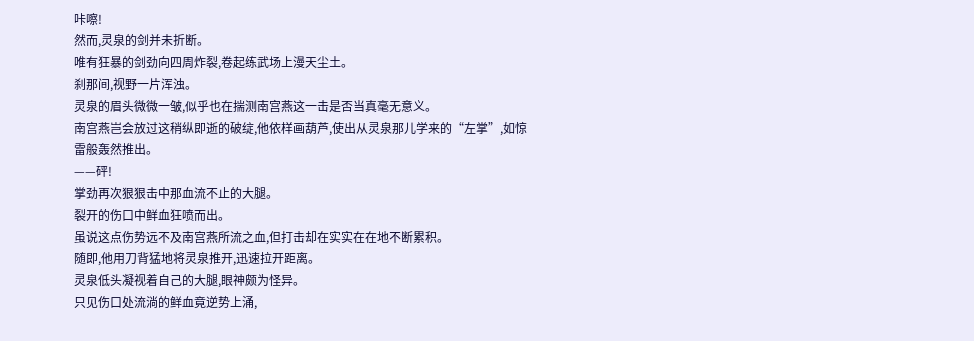咔嚓!
然而,灵泉的剑并未折断。
唯有狂暴的剑劲向四周炸裂,卷起练武场上漫天尘土。
刹那间,视野一片浑浊。
灵泉的眉头微微一皱,似乎也在揣测南宫燕这一击是否当真毫无意义。
南宫燕岂会放过这稍纵即逝的破绽,他依样画葫芦,使出从灵泉那儿学来的“左掌”,如惊雷般轰然推出。
——砰!
掌劲再次狠狠击中那血流不止的大腿。
裂开的伤口中鲜血狂喷而出。
虽说这点伤势远不及南宫燕所流之血,但打击却在实实在在地不断累积。
随即,他用刀背猛地将灵泉推开,迅速拉开距离。
灵泉低头凝视着自己的大腿,眼神颇为怪异。
只见伤口处流淌的鲜血竟逆势上涌,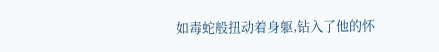如毒蛇般扭动着身躯,钻入了他的怀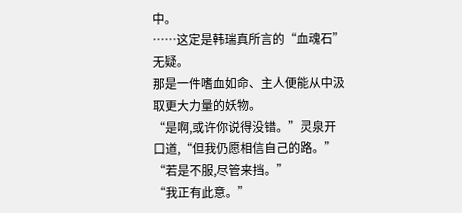中。
……这定是韩瑞真所言的“血魂石”无疑。
那是一件嗜血如命、主人便能从中汲取更大力量的妖物。
“是啊,或许你说得没错。”灵泉开口道,“但我仍愿相信自己的路。”
“若是不服,尽管来挡。”
“我正有此意。”